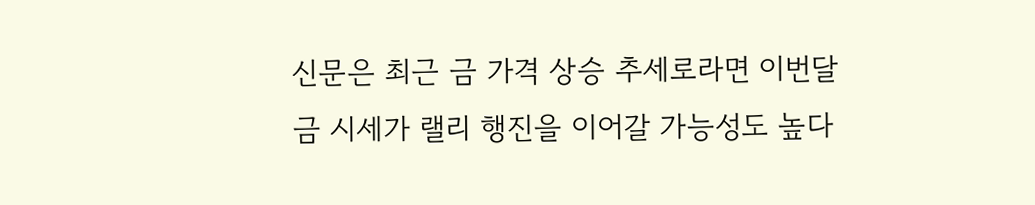신문은 최근 금 가격 상승 추세로라면 이번달 금 시세가 랠리 행진을 이어갈 가능성도 높다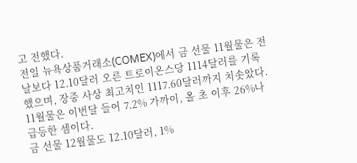고 전했다.
전일 뉴욕상품거래소(COMEX)에서 금 선물 11월물은 전날보다 12.10달러 오른 트로이온스당 1114달러를 기록했으며, 장중 사상 최고치인 1117.60달러까지 치솟았다. 11월물은 이번달 들어 7.2% 가까이, 올 초 이후 26%나 급등한 셈이다.
금 선물 12월물도 12.10달러, 1%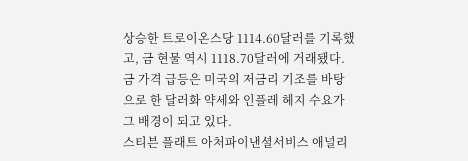상승한 트로이온스당 1114.60달러를 기록했고, 금 현물 역시 1118.70달러에 거래됐다.
금 가격 급등은 미국의 저금리 기조를 바탕으로 한 달러화 약세와 인플레 헤지 수요가 그 배경이 되고 있다.
스티븐 플래트 아처파이낸셜서비스 애널리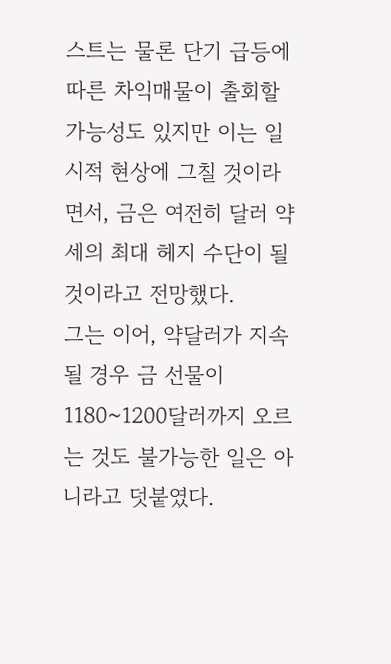스트는 물론 단기 급등에 따른 차익매물이 출회할 가능성도 있지만 이는 일시적 현상에 그칠 것이라면서, 금은 여전히 달러 약세의 최대 헤지 수단이 될 것이라고 전망했다.
그는 이어, 약달러가 지속될 경우 금 선물이 1180~1200달러까지 오르는 것도 불가능한 일은 아니라고 덧붙였다.